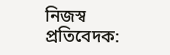নিজস্ব প্রতিবেদক: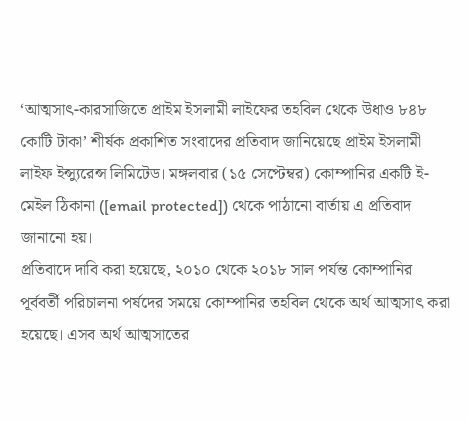‘আত্মসাৎ-কারসাজিতে প্রাইম ইসলামী লাইফের তহবিল থেকে উধাও ৮৪৮ কোটি টাকা’ শীর্ষক প্রকাশিত সংবাদের প্রতিবাদ জানিয়েছে প্রাইম ইসলামী লাইফ ইন্স্যুরেন্স লিমিটেড। মঙ্গলবার (১৫ সেপ্টেম্বর) কোম্পানির একটি ই-মেইল ঠিকানা ([email protected]) থেকে পাঠানো বার্তায় এ প্রতিবাদ জানানো হয়।
প্রতিবাদে দাবি করা হয়েছে, ২০১০ থেকে ২০১৮ সাল পর্যন্ত কোম্পানির পূর্ববর্তী পরিচালনা পর্ষদের সময়ে কোম্পানির তহবিল থেকে অর্থ আত্মসাৎ করা হয়েছে। এসব অর্থ আত্মসাতের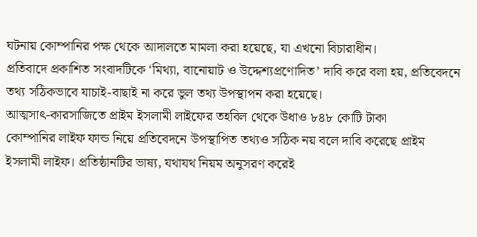ঘটনায় কোম্পানির পক্ষ থেকে আদালতে মামলা করা হয়েছে, যা এখনো বিচারাধীন।
প্রতিবাদে প্রকাশিত সংবাদটিকে ‘মিথ্যা, বানোয়াট ও উদ্দেশ্যপ্রণোদিত’ দাবি করে বলা হয়, প্রতিবেদনে তথ্য সঠিকভাবে যাচাই-বাছাই না করে ভুল তথ্য উপস্থাপন করা হয়েছে।
আত্মসাৎ-কারসাজিতে প্রাইম ইসলামী লাইফের তহবিল থেকে উধাও ৮৪৮ কোটি টাকা
কোম্পানির লাইফ ফান্ড নিয়ে প্রতিবেদনে উপস্থাপিত তথ্যও সঠিক নয় বলে দাবি করেছে প্রাইম ইসলামী লাইফ। প্রতিষ্ঠানটির ভাষ্য, যথাযথ নিয়ম অনুসরণ করেই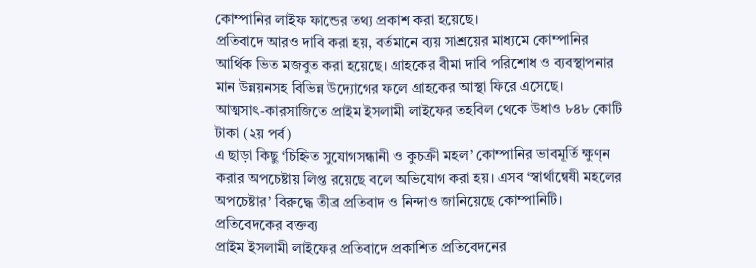কোম্পানির লাইফ ফান্ডের তথ্য প্রকাশ করা হয়েছে।
প্রতিবাদে আরও দাবি করা হয়, বর্তমানে ব্যয় সাশ্রয়ের মাধ্যমে কোম্পানির আর্থিক ভিত মজবুত করা হয়েছে। গ্রাহকের বীমা দাবি পরিশোধ ও ব্যবস্থাপনার মান উন্নয়নসহ বিভিন্ন উদ্যোগের ফলে গ্রাহকের আস্থা ফিরে এসেছে।
আত্মসাৎ-কারসাজিতে প্রাইম ইসলামী লাইফের তহবিল থেকে উধাও ৮৪৮ কোটি টাকা (২য় পর্ব)
এ ছাড়া কিছু ‘চিহ্নিত সুযোগসন্ধানী ও কুচক্রী মহল’ কোম্পানির ভাবমূর্তি ক্ষুণ্ন করার অপচেষ্টায় লিপ্ত রয়েছে বলে অভিযোগ করা হয়। এসব ‘স্বার্থান্বেষী মহলের অপচেষ্টার’ বিরুদ্ধে তীব্র প্রতিবাদ ও নিন্দাও জানিয়েছে কোম্পানিটি।
প্রতিবেদকের বক্তব্য
প্রাইম ইসলামী লাইফের প্রতিবাদে প্রকাশিত প্রতিবেদনের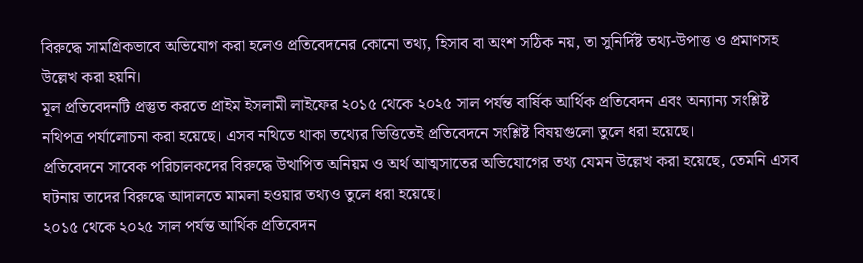বিরুদ্ধে সামগ্রিকভাবে অভিযোগ করা হলেও প্রতিবেদনের কোনো তথ্য, হিসাব বা অংশ সঠিক নয়, তা সুনির্দিষ্ট তথ্য-উপাত্ত ও প্রমাণসহ উল্লেখ করা হয়নি।
মূল প্রতিবেদনটি প্রস্তুত করতে প্রাইম ইসলামী লাইফের ২০১৫ থেকে ২০২৫ সাল পর্যন্ত বার্ষিক আর্থিক প্রতিবেদন এবং অন্যান্য সংশ্লিষ্ট নথিপত্র পর্যালোচনা করা হয়েছে। এসব নথিতে থাকা তথ্যের ভিত্তিতেই প্রতিবেদনে সংশ্লিষ্ট বিষয়গুলো তুলে ধরা হয়েছে।
প্রতিবেদনে সাবেক পরিচালকদের বিরুদ্ধে উত্থাপিত অনিয়ম ও অর্থ আত্মসাতের অভিযোগের তথ্য যেমন উল্লেখ করা হয়েছে, তেমনি এসব ঘটনায় তাদের বিরুদ্ধে আদালতে মামলা হওয়ার তথ্যও তুলে ধরা হয়েছে।
২০১৫ থেকে ২০২৫ সাল পর্যন্ত আর্থিক প্রতিবেদন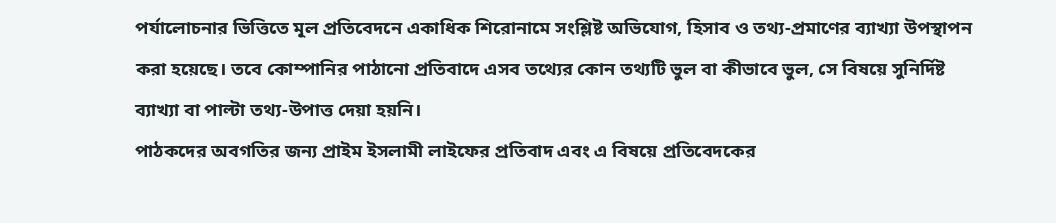পর্যালোচনার ভিত্তিতে মূল প্রতিবেদনে একাধিক শিরোনামে সংশ্লিষ্ট অভিযোগ, হিসাব ও তথ্য-প্রমাণের ব্যাখ্যা উপস্থাপন করা হয়েছে। তবে কোম্পানির পাঠানো প্রতিবাদে এসব তথ্যের কোন তথ্যটি ভুল বা কীভাবে ভুল, সে বিষয়ে সুনির্দিষ্ট ব্যাখ্যা বা পাল্টা তথ্য-উপাত্ত দেয়া হয়নি।
পাঠকদের অবগতির জন্য প্রাইম ইসলামী লাইফের প্রতিবাদ এবং এ বিষয়ে প্রতিবেদকের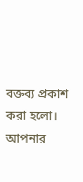বক্তব্য প্রকাশ করা হলো।
আপনার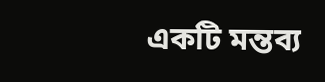একটি মন্তব্য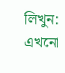লিখুন:
এখনো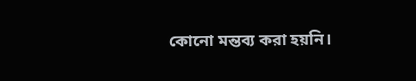কোনো মন্তব্য করা হয়নি।